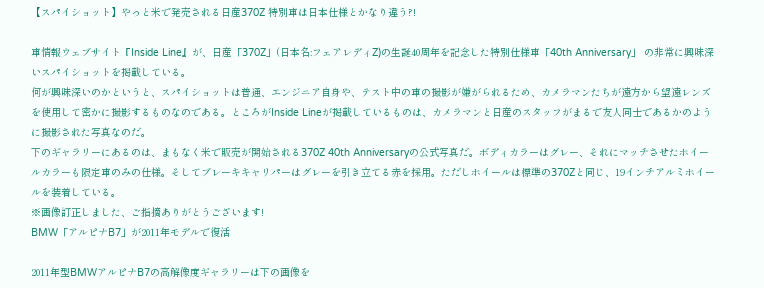【スパイショット】やっと米で発売される日産370Z 特別車は日本仕様とかなり違う?!

車情報ウェブサイト『Inside Line』が、日産「370Z」(日本名:フェアレディZ)の生誕40周年を記念した特別仕様車「40th Anniversary」 の非常に興味深いスパイショットを掲載している。
何が興味深いのかというと、スパイショットは普通、エンジニア自身や、テスト中の車の撮影が嫌がられるため、カメラマンたちが遠方から望遠レンズを使用して密かに撮影するものなのである。ところがInside Lineが掲載しているものは、カメラマンと日産のスタッフがまるで友人同士であるかのように撮影された写真なのだ。
下のギャラリーにあるのは、まもなく米で販売が開始される370Z 40th Anniversaryの公式写真だ。ボディカラーはグレー、それにマッチさせたホイールカラーも限定車のみの仕様。そしてブレーキキャリパーはグレーを引き立てる赤を採用。ただしホイールは標準の370Zと同じ、19インチアルミホイールを装着している。
※画像訂正しました、ご指摘ありがとうございます!
BMW「アルピナB7」が2011年モデルで復活

2011年型BMWアルピナB7の高解像度ギャラリーは下の画像を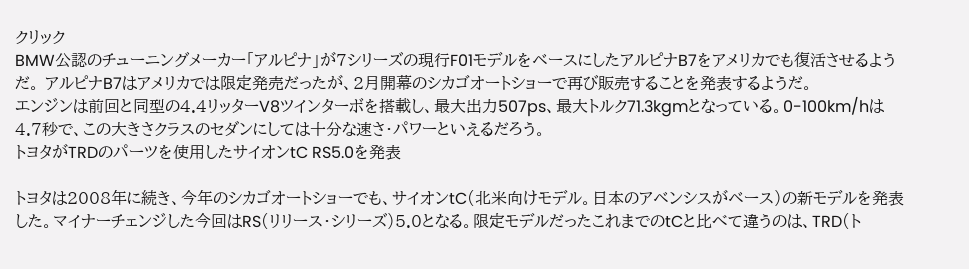クリック
BMW公認のチューニングメーカー「アルピナ」が7シリーズの現行F01モデルをベースにしたアルピナB7をアメリカでも復活させるようだ。 アルピナB7はアメリカでは限定発売だったが、2月開幕のシカゴオートショーで再び販売することを発表するようだ。
エンジンは前回と同型の4.4リッターV8ツインターボを搭載し、最大出力507ps、最大トルク71.3kgmとなっている。0-100km/hは4.7秒で、この大きさクラスのセダンにしては十分な速さ・パワーといえるだろう。
トヨタがTRDのパーツを使用したサイオンtC RS5.0を発表

トヨタは2008年に続き、今年のシカゴオートショーでも、サイオンtC(北米向けモデル。日本のアベンシスがベース)の新モデルを発表した。マイナーチェンジした今回はRS(リリース・シリーズ)5.0となる。限定モデルだったこれまでのtCと比べて違うのは、TRD(ト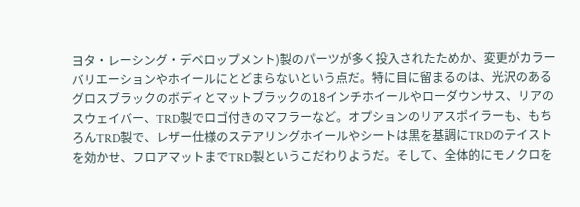ヨタ・レーシング・デベロップメント)製のパーツが多く投入されたためか、変更がカラーバリエーションやホイールにとどまらないという点だ。特に目に留まるのは、光沢のあるグロスブラックのボディとマットブラックの18インチホイールやローダウンサス、リアのスウェイバー、TRD製でロゴ付きのマフラーなど。オプションのリアスポイラーも、もちろんTRD製で、レザー仕様のステアリングホイールやシートは黒を基調にTRDのテイストを効かせ、フロアマットまでTRD製というこだわりようだ。そして、全体的にモノクロを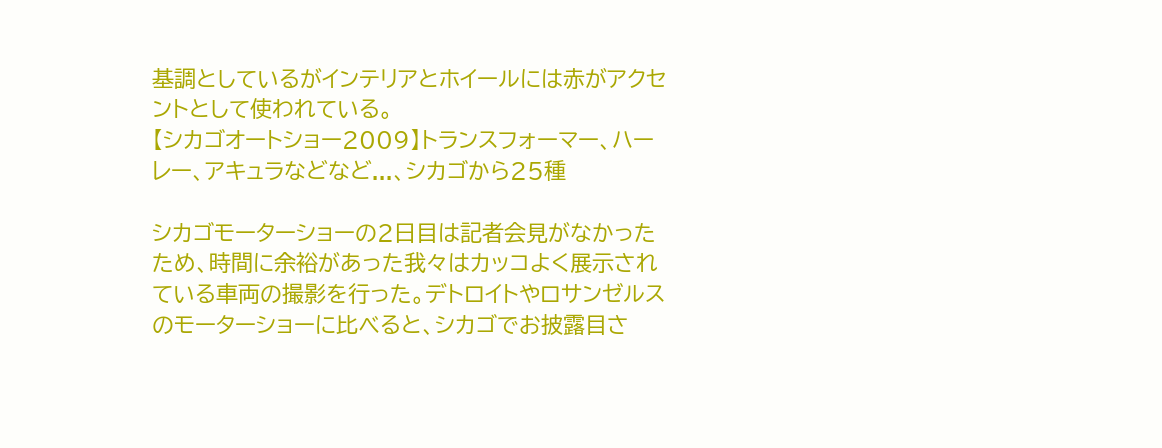基調としているがインテリアとホイールには赤がアクセントとして使われている。
【シカゴオートショー2009】トランスフォーマー、ハーレー、アキュラなどなど...、シカゴから25種

シカゴモーターショーの2日目は記者会見がなかったため、時間に余裕があった我々はカッコよく展示されている車両の撮影を行った。デトロイトやロサンゼルスのモーターショーに比べると、シカゴでお披露目さ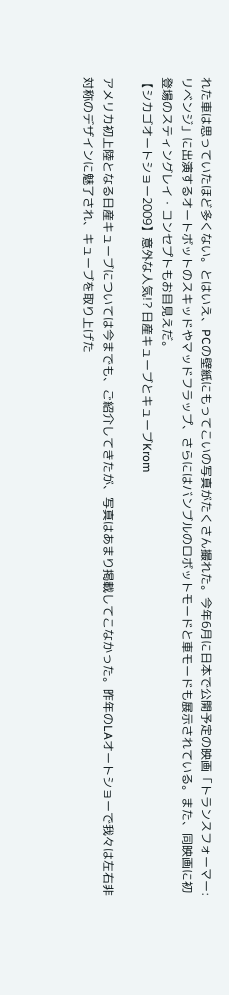れた車は思っていたほど多くない。とはいえ、PCの壁紙にもってこいの写真がたくさん撮れた。今年6月に日本で公開予定の映画「トランスフォーマー:リベンジ」に出演するオートボットのスキッドやマッドフラップ、さらにはバンブルのロボットモードと車モードも展示されている。また、同映画に初登場のスティングレイ・コンセプトもお目見えだ。
【シカゴオートショー2009】意外な人気!? 日産キューブとキューブKrom

アメリカ初上陸となる日産キューブについては今までも、ご紹介してきたが、写真はあまり掲載してこなかった。昨年のLAオートショーで我々は左右非対称のデザインに魅了され、キューブを取り上げた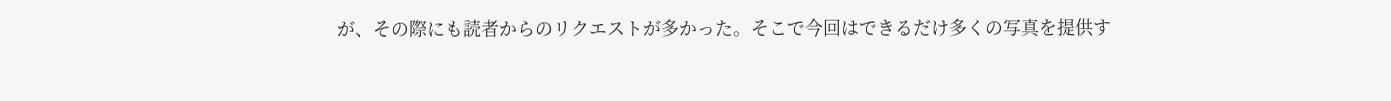が、その際にも読者からのリクエストが多かった。そこで今回はできるだけ多くの写真を提供す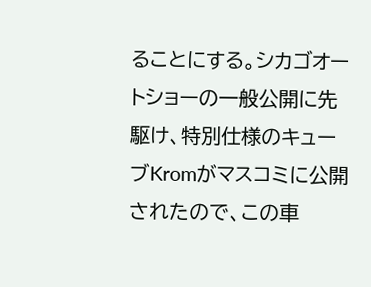ることにする。シカゴオートショーの一般公開に先駆け、特別仕様のキューブKromがマスコミに公開されたので、この車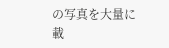の写真を大量に載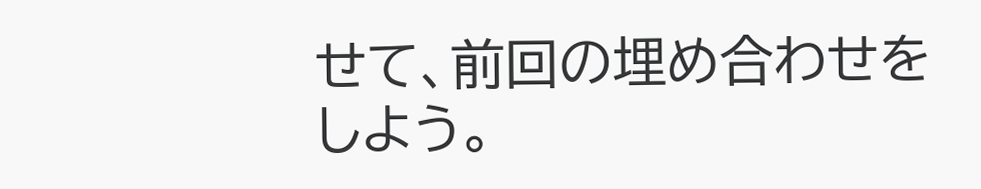せて、前回の埋め合わせをしよう。